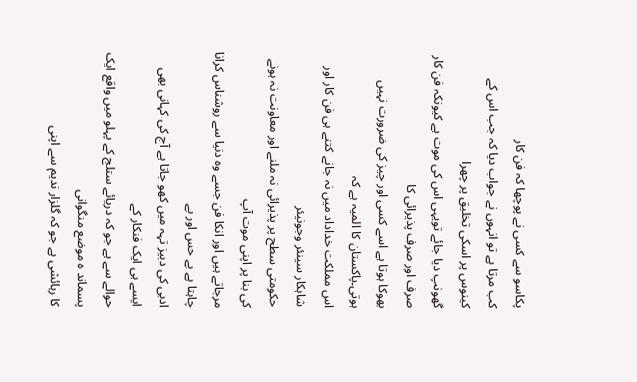پکاسو سے کسی نے پوچھا کہ فن کار
کب مرتا ہے تو انہوں نے جواب دیا کہ جب اس کے کینوس پر اسکی تخلیق پر چھرا
گھونپ دیا جائے تویہی اس کی موت ہے کیونکہ فن کار صرف اور صرف پذیرائی کا
بھوکا ہوتا ہے اسے کسی اور چیز کی ضرورت نہیں ہوتی۔پاکستان کا المیہ ہے کہ
اس مملکت خداداد میں نہ جانے کتنے ہی فن کار اور شاہکار سینئر وجونیئر
حکومتی سطح پر پذیرائی نہ ملنے اور معاونت نہ ہونے کی بنا پر اپنی موت آپ
مرجاتے ہیں اور انکا فن جسے وہ دنیا سے روشناس کرانا چاہتا ہے بے حس اور بے
ادبی کی دبیز تہہ میں کھو جاتا ہے آج کی کہانی بھی ایسے ہی ایک فنکار کے
حوالے سے ہے جو کہ دریائے ستلج کے پہلو میں واقع ایک پسماند ہ موضع منگوانی
کا رہائشی ہے جو کہ گلزار ندیم سے اپنی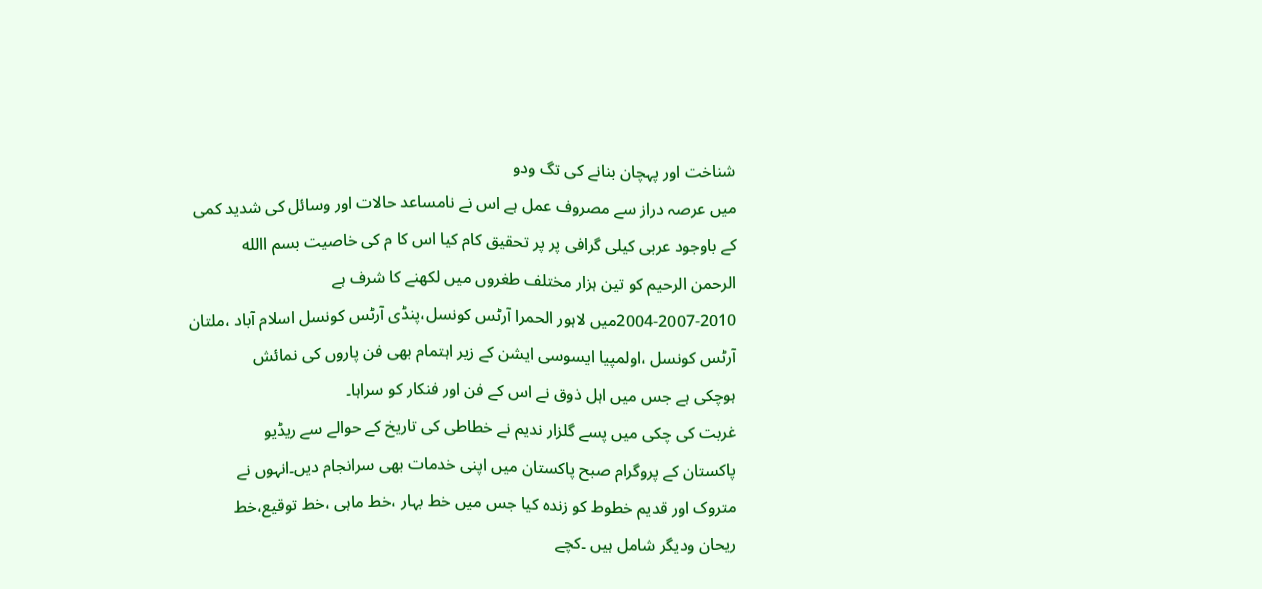شناخت اور پہچان بنانے کی تگ ودو
میں عرصہ دراز سے مصروف عمل ہے اس نے نامساعد حالات اور وسائل کی شدید کمی
کے باوجود عربی کیلی گرافی پر پر تحقیق کام کیا اس کا م کی خاصیت بسم االله
الرحمن الرحیم کو تین ہزار مختلف طغروں میں لکھنے کا شرف ہے
2004-2007-2010میں لاہور الحمرا آرٹس کونسل،پنڈی آرٹس کونسل اسلام آباد ،ملتان
آرٹس کونسل ،اولمپیا ایسوسی ایشن کے زیر اہتمام بھی فن پاروں کی نمائش
ہوچکی ہے جس میں اہل ذوق نے اس کے فن اور فنکار کو سراہا۔
غربت کی چکی میں پسے گلزار ندیم نے خطاطی کی تاریخ کے حوالے سے ریڈیو
پاکستان کے پروگرام صبح پاکستان میں اپنی خدمات بھی سرانجام دیں۔انہوں نے
متروک اور قدیم خطوط کو زندہ کیا جس میں خط بہار ،خط ماہی ،خط توقیع،خط
ریحان ودیگر شامل ہیں ۔کچے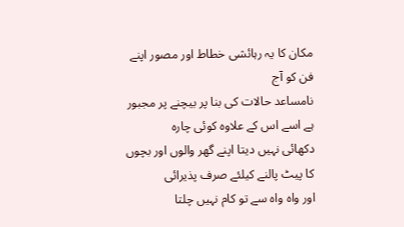مکان کا یہ رہائشی خطاط اور مصور اپنے فن کو آج
نامساعد حالات کی بنا پر بیچنے پر مجبور ہے اسے اس کے علاوہ کوئی چارہ
دکھائی نہیں دیتا اپنے گھر والوں اور بچوں کا پیٹ پالنے کیلئے صرف پذیرائی
اور واہ واہ سے تو کام نہیں چلتا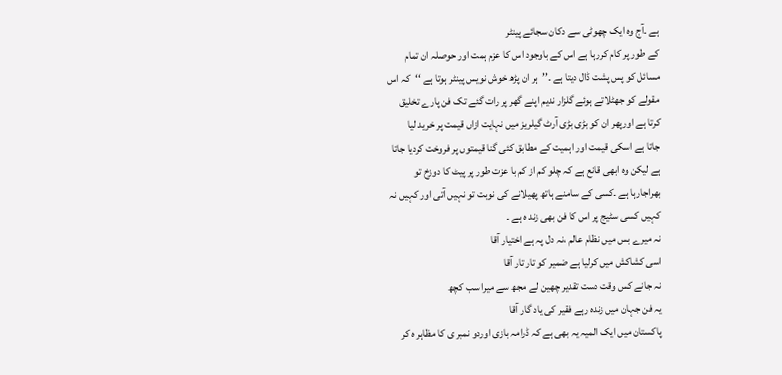ہے ۔آج وہ ایک چھوٹی سے دکان سجائے پینٹر
کے طور پر کام کررہا ہے اس کے باوجود اس کا عزم ہمت اور حوصلہ ان تمام
مسائل کو پس پشت ڈال دیتا ہے ۔’’ہر ان پڑھ خوش نویس پینٹر ہوتا ہے ‘‘کہ اس
مقولے کو جھٹلاتے ہوئے گلزار ندیم اپنے گھر پر رات گئے تک فن پارے تخلیق
کرتا ہے اورپھر ان کو بڑی بڑی آرٹ گیلریز میں نہایت ازاں قیمت پر خرید لیا
جاتا ہے اسکی قیمت اور اہمیت کے مطابق کئی گنا قیمتوں پر فروخت کردیا جاتا
ہے لیکن وہ ابھی قانع ہے کہ چلو کم از کم با عزت طور پر پیٹ کا دوزخ تو
بھراجارہا ہے ۔کسی کے سامنے ہاتھ پھیلانے کی نوبت تو نہیں آتی اور کہیں نہ
کہیں کسی سٹیج پر اس کا فن بھی زند ہ ہے ۔
نہ میرے بس میں نظام عالم ،نہ دل پہ ہے اختیار آقا
اسی کشاکش میں کرلیا ہے ضمیر کو تار تار آقا
نہ جانے کس وقت دست تقدیر چھین لے مجھ سے میرا سب کچھ
یہ فن جہان میں زندہ رہے فقیر کی یاد گار آقا
پاکستان میں ایک المیہ یہ بھی ہے کہ ڈرامہ بازی اوردو نمبر ی کا مظاہر ہ کر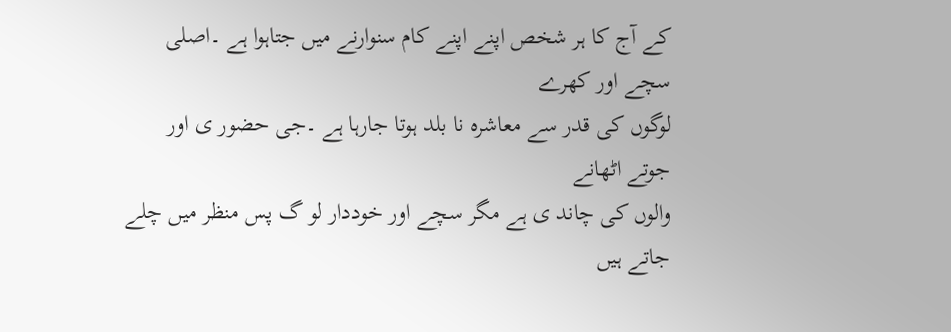کے آج کا ہر شخص اپنے اپنے کام سنوارنے میں جتاہوا ہے ۔اصلی سچے اور کھرے
لوگوں کی قدر سے معاشرہ نا بلد ہوتا جارہا ہے ۔جی حضور ی اور جوتے اٹھانے
والوں کی چاند ی ہے مگر سچے اور خوددار لو گ پس منظر میں چلے جاتے ہیں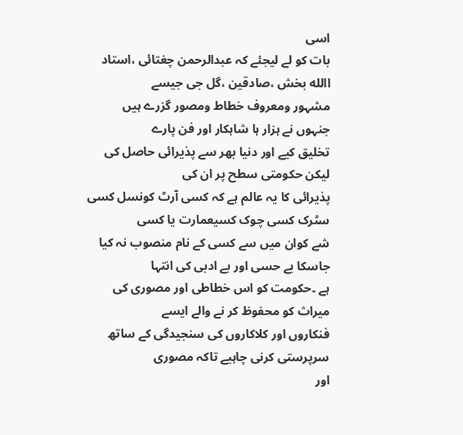اسی
بات کو لے لیجئے کہ عبدالرحمن چغتائی ،استاد االله بخش ،صادقین ،گل جی جیسے
مشہور ومعروف خطاط ومصور گزرے ہیں جنہوں نے ہزار ہا شاہکار اور فن پارے
تخلیق کیے اور دنیا بھر سے پذیرائی حاصل کی لیکن حکومتی سطح پر ان کی
پذیرائی کا یہ عالم ہے کہ کسی آرٹ کونسل کسی سٹرک کسی چوک کسیعمارت یا کسی
شے کوان میں سے کسی کے نام منصوب نہ کیا جاسکا بے حسی اور بے ادبی کی انتہا
ہے ۔حکومت کو اس خطاطی اور مصوری کی میراث کو محفوظ کر نے والے ایسے
فنکاروں اور کلاکاروں کی سنجیدگی کے ساتھ سرپرستی کرنی چاہیے تاکہ مصوری
اور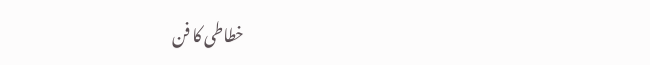خطاطی کا فن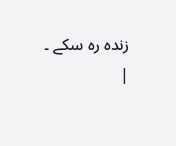زندہ رہ سکے ۔
|